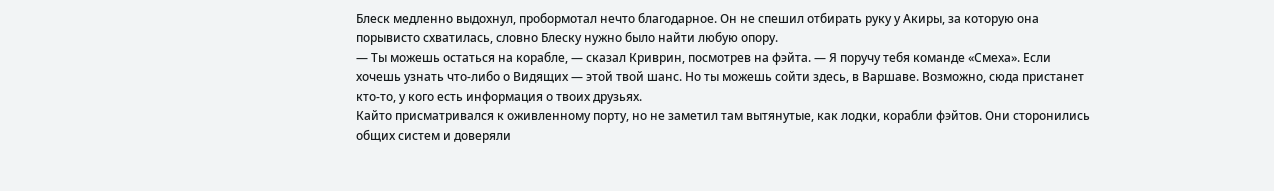Блеск медленно выдохнул, пробормотал нечто благодарное. Он не спешил отбирать руку у Акиры, за которую она порывисто схватилась, словно Блеску нужно было найти любую опору.
— Ты можешь остаться на корабле, — сказал Криврин, посмотрев на фэйта. — Я поручу тебя команде «Смеха». Если хочешь узнать что-либо о Видящих — этой твой шанс. Но ты можешь сойти здесь, в Варшаве. Возможно, сюда пристанет кто-то, у кого есть информация о твоих друзьях.
Кайто присматривался к оживленному порту, но не заметил там вытянутые, как лодки, корабли фэйтов. Они сторонились общих систем и доверяли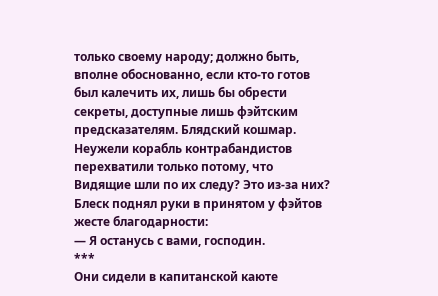только своему народу; должно быть, вполне обоснованно, если кто-то готов был калечить их, лишь бы обрести секреты, доступные лишь фэйтским предсказателям. Блядский кошмар. Неужели корабль контрабандистов перехватили только потому, что Видящие шли по их следу? Это из-за них?
Блеск поднял руки в принятом у фэйтов жесте благодарности:
— Я останусь с вами, господин.
***
Они сидели в капитанской каюте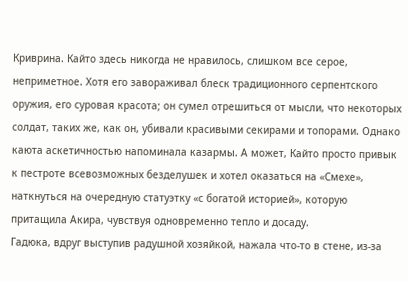Криврина. Кайто здесь никогда не нравилось, слишком все серое, неприметное. Хотя его завораживал блеск традиционного серпентского оружия, его суровая красота; он сумел отрешиться от мысли, что некоторых солдат, таких же, как он, убивали красивыми секирами и топорами. Однако каюта аскетичностью напоминала казармы. А может, Кайто просто привык к пестроте всевозможных безделушек и хотел оказаться на «Смехе», наткнуться на очередную статуэтку «с богатой историей», которую притащила Акира, чувствуя одновременно тепло и досаду.
Гадюка, вдруг выступив радушной хозяйкой, нажала что-то в стене, из-за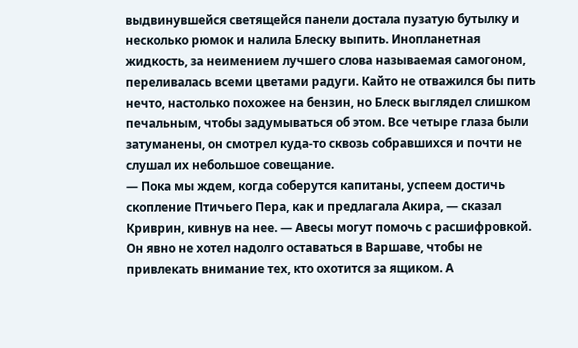выдвинувшейся светящейся панели достала пузатую бутылку и несколько рюмок и налила Блеску выпить. Инопланетная жидкость, за неимением лучшего слова называемая самогоном, переливалась всеми цветами радуги. Кайто не отважился бы пить нечто, настолько похожее на бензин, но Блеск выглядел слишком печальным, чтобы задумываться об этом. Все четыре глаза были затуманены, он смотрел куда-то сквозь собравшихся и почти не слушал их небольшое совещание.
— Пока мы ждем, когда соберутся капитаны, успеем достичь скопление Птичьего Пера, как и предлагала Акира, — сказал Криврин, кивнув на нее. — Авесы могут помочь с расшифровкой.
Он явно не хотел надолго оставаться в Варшаве, чтобы не привлекать внимание тех, кто охотится за ящиком. А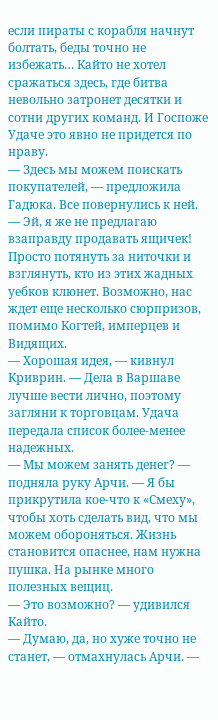если пираты с корабля начнут болтать, беды точно не избежать… Кайто не хотел сражаться здесь, где битва невольно затронет десятки и сотни других команд. И Госпоже Удаче это явно не придется по нраву.
— Здесь мы можем поискать покупателей, — предложила Гадюка. Все повернулись к ней. — Эй, я же не предлагаю взаправду продавать ящичек! Просто потянуть за ниточки и взглянуть, кто из этих жадных уебков клюнет. Возможно, нас ждет еще несколько сюрпризов, помимо Когтей, имперцев и Видящих.
— Хорошая идея, — кивнул Криврин. — Дела в Варшаве лучше вести лично, поэтому загляни к торговцам. Удача передала список более-менее надежных.
— Мы можем занять денег? — подняла руку Арчи. — Я бы прикрутила кое-что к «Смеху», чтобы хоть сделать вид, что мы можем обороняться. Жизнь становится опаснее, нам нужна пушка. На рынке много полезных вещиц.
— Это возможно? — удивился Кайто.
— Думаю, да, но хуже точно не станет, — отмахнулась Арчи. —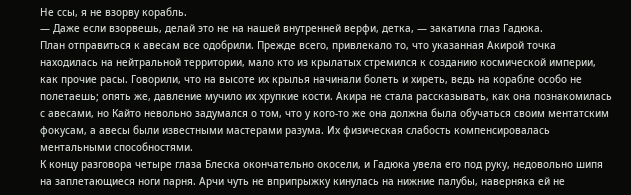Не ссы, я не взорву корабль.
— Даже если взорвешь, делай это не на нашей внутренней верфи, детка, — закатила глаз Гадюка.
План отправиться к авесам все одобрили. Прежде всего, привлекало то, что указанная Акирой точка находилась на нейтральной территории, мало кто из крылатых стремился к созданию космической империи, как прочие расы. Говорили, что на высоте их крылья начинали болеть и хиреть, ведь на корабле особо не полетаешь; опять же, давление мучило их хрупкие кости. Акира не стала рассказывать, как она познакомилась с авесами, но Кайто невольно задумался о том, что у кого-то же она должна была обучаться своим ментатским фокусам, а авесы были известными мастерами разума. Их физическая слабость компенсировалась ментальными способностями.
К концу разговора четыре глаза Блеска окончательно окосели, и Гадюка увела его под руку, недовольно шипя на заплетающиеся ноги парня. Арчи чуть не вприпрыжку кинулась на нижние палубы, наверняка ей не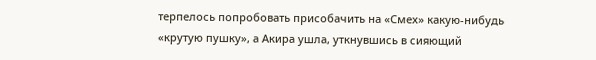терпелось попробовать присобачить на «Смех» какую-нибудь «крутую пушку», а Акира ушла, уткнувшись в сияющий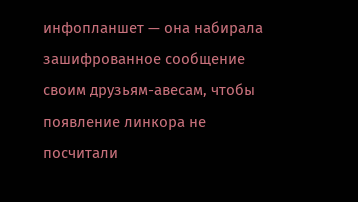инфопланшет — она набирала зашифрованное сообщение своим друзьям-авесам, чтобы появление линкора не посчитали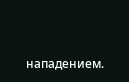нападением.